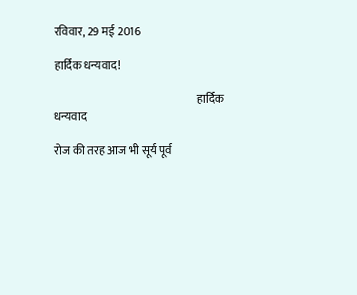रविवार, 29 मई 2016

हार्दिक धन्यवाद!

                                                               हार्दिक धन्यवाद

रोज की तरह आज भी सूर्य पूर्व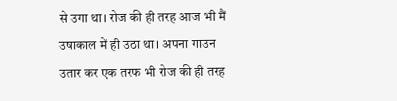से उगा था। रोज की ही तरह आज भी मैं उषाकाल में ही उठा था। अपना गाउन उतार कर एक तरफ भी रोज की ही तरह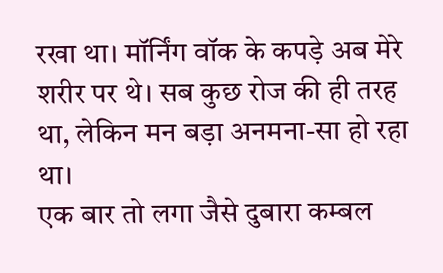रखा था। मॉर्निंग वॉक के कपड़े अब मेरे शरीर पर थे। सब कुछ रोज की ही तरह था, लेकिन मन बड़ा अनमना-सा हो रहा था।
एक बार तो लगा जैसे दुबारा कम्बल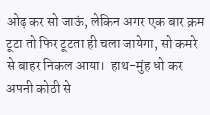ओढ़ कर सो जाऊं, लेकिन अगर एक बार क्रम टूटा तो फिर टूटता ही चला जायेगा, सो कमरे से बाहर निकल आया।  हाथ-मुंह धो कर अपनी कोठी से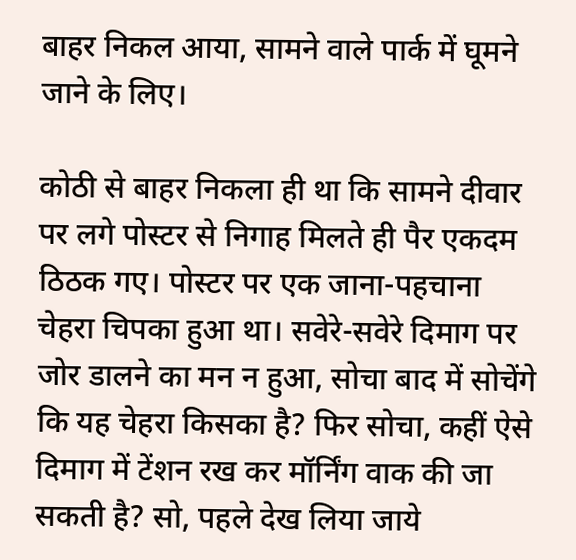बाहर निकल आया, सामने वाले पार्क में घूमने जाने के लिए।

कोठी से बाहर निकला ही था कि सामने दीवार पर लगे पोस्टर से निगाह मिलते ही पैर एकदम ठिठक गए। पोस्टर पर एक जाना-पहचाना चेहरा चिपका हुआ था। सवेरे-सवेरे दिमाग पर जोर डालने का मन न हुआ, सोचा बाद में सोचेंगे कि यह चेहरा किसका है? फिर सोचा, कहीं ऐसे दिमाग में टेंशन रख कर मॉर्निंग वाक की जा सकती है? सो, पहले देख लिया जाये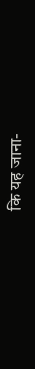कि यह जाना-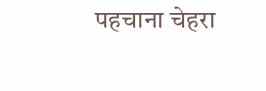पहचाना चेहरा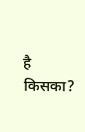है किसका?